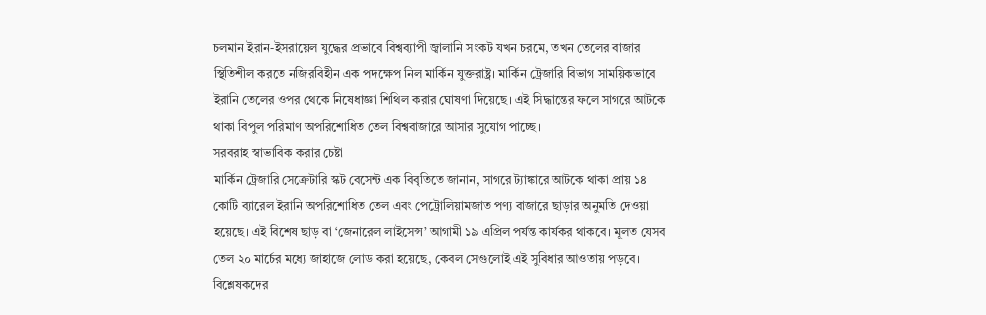চলমান ইরান-ইসরায়েল যুদ্ধের প্রভাবে বিশ্বব্যাপী জ্বালানি সংকট যখন চরমে, তখন তেলের বাজার স্থিতিশীল করতে নজিরবিহীন এক পদক্ষেপ নিল মার্কিন যুক্তরাষ্ট্র। মার্কিন ট্রেজারি বিভাগ সাময়িকভাবে ইরানি তেলের ওপর থেকে নিষেধাজ্ঞা শিথিল করার ঘোষণা দিয়েছে। এই সিদ্ধান্তের ফলে সাগরে আটকে থাকা বিপুল পরিমাণ অপরিশোধিত তেল বিশ্ববাজারে আসার সুযোগ পাচ্ছে।
সরবরাহ স্বাভাবিক করার চেষ্টা
মার্কিন ট্রেজারি সেক্রেটারি স্কট বেসেন্ট এক বিবৃতিতে জানান, সাগরে ট্যাঙ্কারে আটকে থাকা প্রায় ১৪ কোটি ব্যারেল ইরানি অপরিশোধিত তেল এবং পেট্রোলিয়ামজাত পণ্য বাজারে ছাড়ার অনুমতি দেওয়া হয়েছে। এই বিশেষ ছাড় বা ‘জেনারেল লাইসেন্স’ আগামী ১৯ এপ্রিল পর্যন্ত কার্যকর থাকবে। মূলত যেসব তেল ২০ মার্চের মধ্যে জাহাজে লোড করা হয়েছে, কেবল সেগুলোই এই সুবিধার আওতায় পড়বে।
বিশ্লেষকদের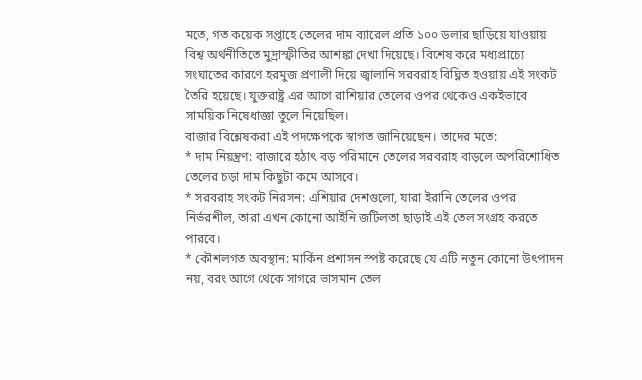মতে, গত কয়েক সপ্তাহে তেলের দাম ব্যারেল প্রতি ১০০ ডলার ছাড়িয়ে যাওয়ায় বিশ্ব অর্থনীতিতে মুদ্রাস্ফীতির আশঙ্কা দেখা দিয়েছে। বিশেষ করে মধ্যপ্রাচ্যে সংঘাতের কারণে হরমুজ প্রণালী দিয়ে জ্বালানি সরবরাহ বিঘ্নিত হওয়ায় এই সংকট তৈরি হয়েছে। যুক্তরাষ্ট্র এর আগে রাশিয়ার তেলের ওপর থেকেও একইভাবে সাময়িক নিষেধাজ্ঞা তুলে নিয়েছিল।
বাজার বিশ্লেষকরা এই পদক্ষেপকে স্বাগত জানিয়েছেন। তাদের মতে:
* দাম নিয়ন্ত্রণ: বাজারে হঠাৎ বড় পরিমানে তেলের সরবরাহ বাড়লে অপরিশোধিত তেলের চড়া দাম কিছুটা কমে আসবে।
* সরবরাহ সংকট নিরসন: এশিয়ার দেশগুলো, যারা ইরানি তেলের ওপর নির্ভরশীল, তারা এখন কোনো আইনি জটিলতা ছাড়াই এই তেল সংগ্রহ করতে পারবে।
* কৌশলগত অবস্থান: মার্কিন প্রশাসন স্পষ্ট করেছে যে এটি নতুন কোনো উৎপাদন নয়, বরং আগে থেকে সাগরে ভাসমান তেল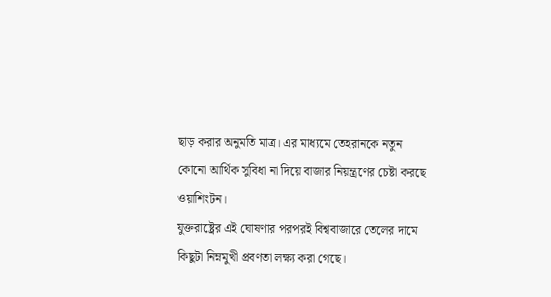ছাড় করার অনুমতি মাত্র। এর মাধ্যমে তেহরানকে নতুন কোনো আর্থিক সুবিধা না দিয়ে বাজার নিয়ন্ত্রণের চেষ্টা করছে ওয়াশিংটন।
যুক্তরাষ্ট্রের এই ঘোষণার পরপরই বিশ্ববাজারে তেলের দামে কিছুটা নিম্নমুখী প্রবণতা লক্ষ্য করা গেছে।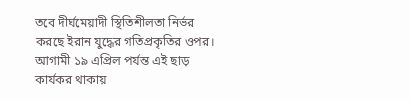তবে দীর্ঘমেয়াদী স্থিতিশীলতা নির্ভর করছে ইরান যুদ্ধের গতিপ্রকৃতির ওপর। আগামী ১৯ এপ্রিল পর্যন্ত এই ছাড় কার্যকর থাকায়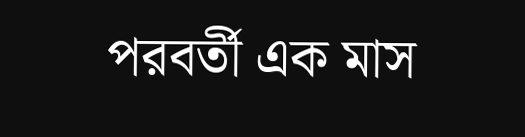পরবর্তী এক মাস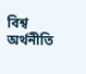বিশ্ব অর্থনীতি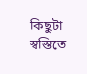কিছুটা স্বস্তিতে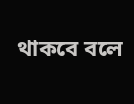থাকবে বলে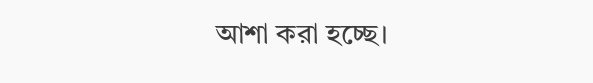আশা করা হচ্ছে।